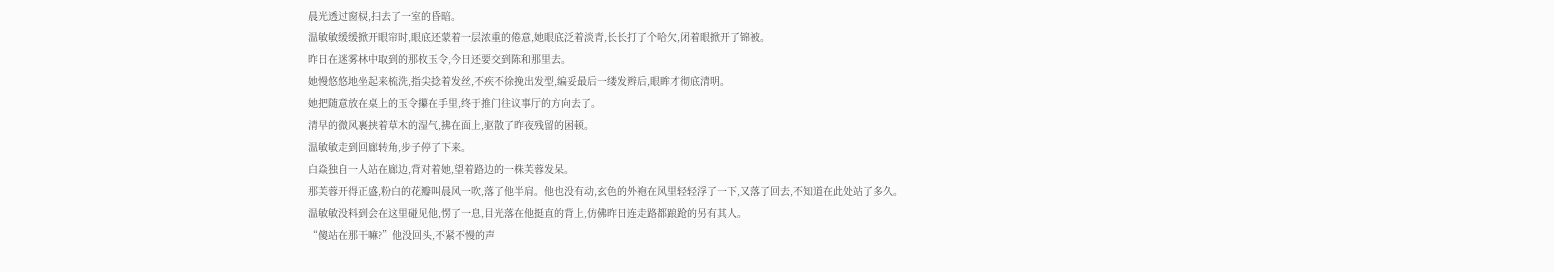晨光透过窗棂,扫去了一室的昏暗。
温敏敏缓缓掀开眼帘时,眼底还蒙着一层浓重的倦意,她眼底泛着淡青,长长打了个哈欠,闭着眼掀开了锦被。
昨日在迷雾林中取到的那枚玉令,今日还要交到陈和那里去。
她慢悠悠地坐起来梳洗,指尖捻着发丝,不疾不徐挽出发型,编妥最后一缕发辫后,眼眸才彻底清明。
她把随意放在桌上的玉令攥在手里,终于推门往议事厅的方向去了。
清早的微风裹挟着草木的湿气,拂在面上,驱散了昨夜残留的困顿。
温敏敏走到回廊转角,步子停了下来。
白焱独自一人站在廊边,背对着她,望着路边的一株芙蓉发呆。
那芙蓉开得正盛,粉白的花瓣叫晨风一吹,落了他半肩。他也没有动,玄色的外袍在风里轻轻浮了一下,又落了回去,不知道在此处站了多久。
温敏敏没料到会在这里碰见他,愣了一息,目光落在他挺直的背上,仿佛昨日连走路都踉跄的另有其人。
“傻站在那干嘛?”他没回头,不紧不慢的声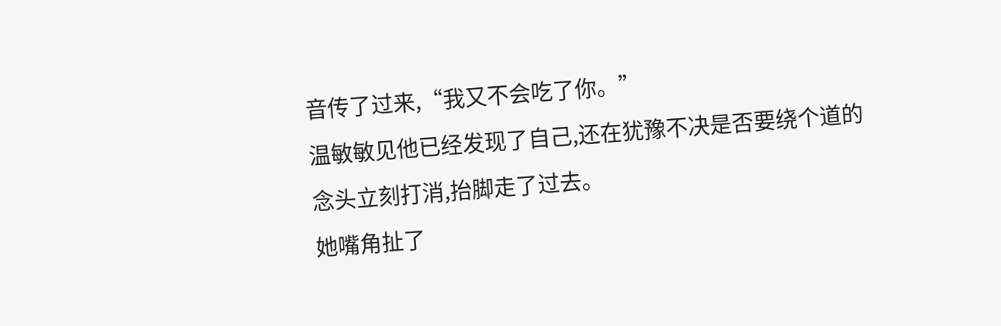音传了过来,“我又不会吃了你。”
温敏敏见他已经发现了自己,还在犹豫不决是否要绕个道的念头立刻打消,抬脚走了过去。
她嘴角扯了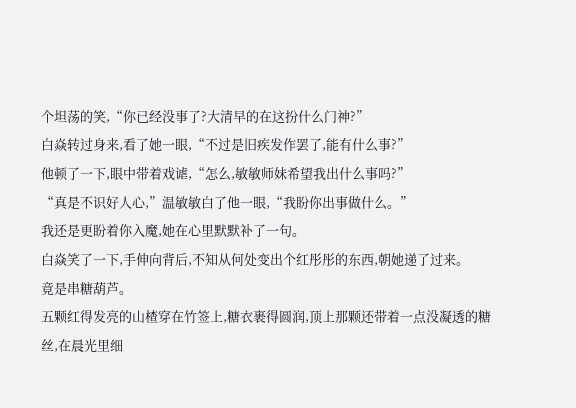个坦荡的笑,“你已经没事了?大清早的在这扮什么门神?”
白焱转过身来,看了她一眼,“不过是旧疾发作罢了,能有什么事?”
他顿了一下,眼中带着戏谑,“怎么,敏敏师妹希望我出什么事吗?”
“真是不识好人心,”温敏敏白了他一眼,“我盼你出事做什么。”
我还是更盼着你入魔,她在心里默默补了一句。
白焱笑了一下,手伸向背后,不知从何处变出个红彤彤的东西,朝她递了过来。
竟是串糖葫芦。
五颗红得发亮的山楂穿在竹签上,糖衣裹得圆润,顶上那颗还带着一点没凝透的糖丝,在晨光里细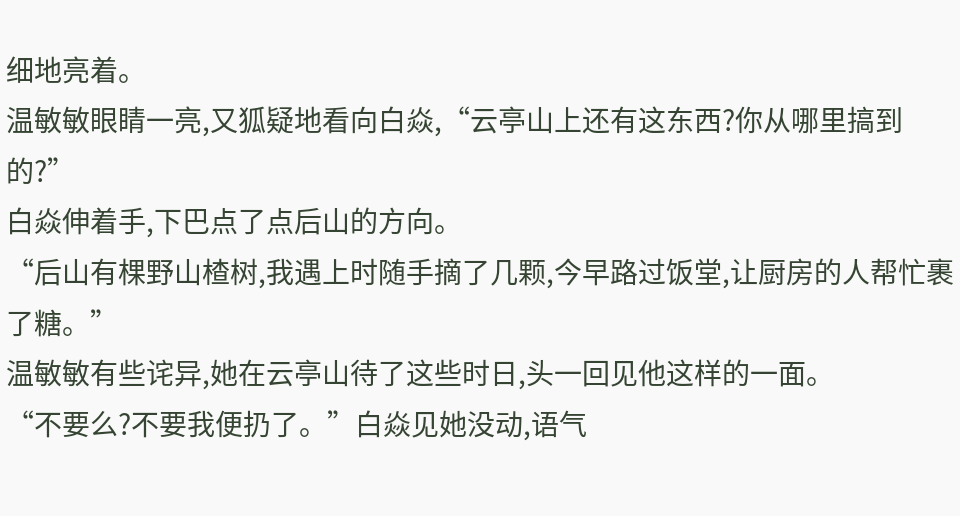细地亮着。
温敏敏眼睛一亮,又狐疑地看向白焱,“云亭山上还有这东西?你从哪里搞到的?”
白焱伸着手,下巴点了点后山的方向。
“后山有棵野山楂树,我遇上时随手摘了几颗,今早路过饭堂,让厨房的人帮忙裹了糖。”
温敏敏有些诧异,她在云亭山待了这些时日,头一回见他这样的一面。
“不要么?不要我便扔了。”白焱见她没动,语气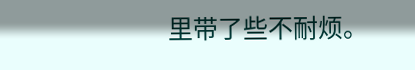里带了些不耐烦。